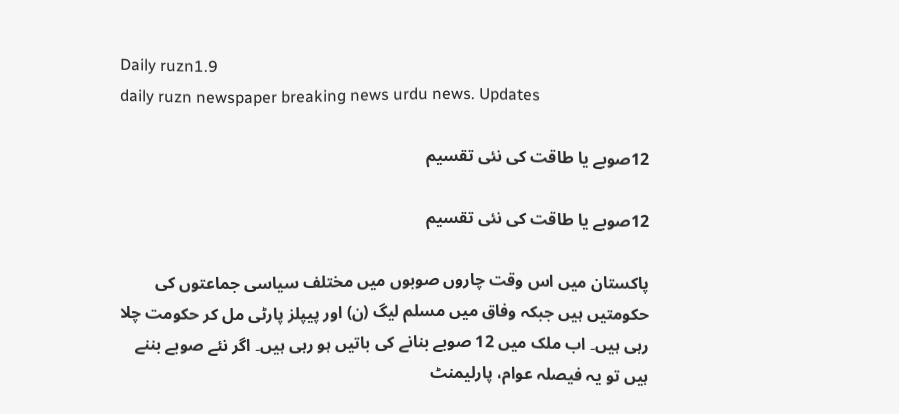Daily ruzn1.9
daily ruzn newspaper breaking news urdu news. Updates

12صوبے یا طاقت کی نئی تقسیم

12صوبے یا طاقت کی نئی تقسیم

پاکستان میں اس وقت چاروں صوبوں میں مختلف سیاسی جماعتوں کی حکومتیں ہیں جبکہ وفاق میں مسلم لیگ (ن) اور پیپلز پارٹی مل کر حکومت چلا رہی ہیں۔ اب ملک میں 12 صوبے بنانے کی باتیں ہو رہی ہیں۔ اگر نئے صوبے بننے ہیں تو یہ فیصلہ عوام، پارلیمنٹ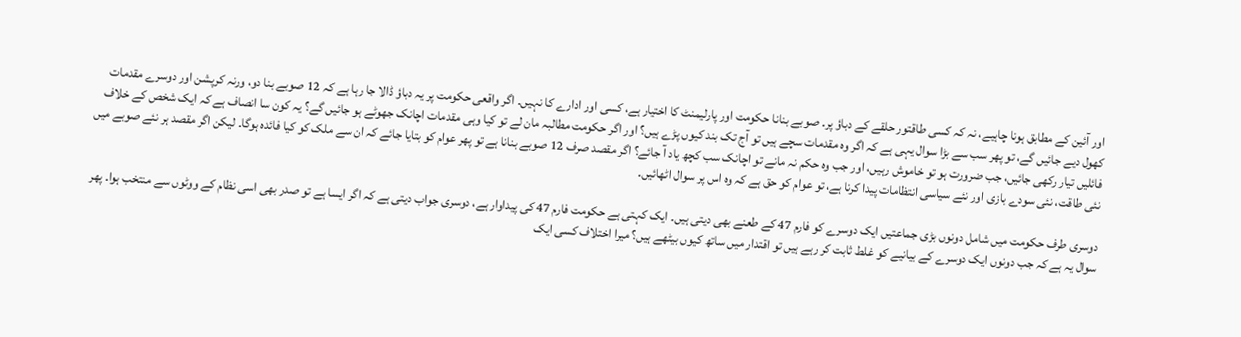اور آئین کے مطابق ہونا چاہیے، نہ کہ کسی طاقتور حلقے کے دباؤ پر۔ صوبے بنانا حکومت اور پارلیمنٹ کا اختیار ہے، کسی اور ادارے کا نہیں۔ اگر واقعی حکومت پر یہ دباؤ ڈالا جا رہا ہے کہ 12 صوبے بنا دو، ورنہ کرپشن اور دوسرے مقدمات کھول دیے جائیں گے، تو پھر سب سے بڑا سوال یہی ہے کہ اگر وہ مقدمات سچے ہیں تو آج تک بند کیوں پڑے ہیں؟ اور اگر حکومت مطالبہ مان لے تو کیا وہی مقدمات اچانک جھوٹے ہو جائیں گے؟ یہ کون سا انصاف ہے کہ ایک شخص کے خلاف فائلیں تیار رکھی جائیں، جب ضرورت ہو تو خاموش رہیں، اور جب وہ حکم نہ مانے تو اچانک سب کچھ یاد آ جائے؟ اگر مقصد صرف 12 صوبے بنانا ہے تو پھر عوام کو بتایا جائے کہ ان سے ملک کو کیا فائدہ ہوگا۔ لیکن اگر مقصد ہر نئے صوبے میں نئی طاقت، نئی سودے بازی اور نئے سیاسی انتظامات پیدا کرنا ہے، تو عوام کو حق ہے کہ وہ اس پر سوال اٹھائیں۔

دوسری طرف حکومت میں شامل دونوں بڑی جماعتیں ایک دوسرے کو فارم 47 کے طعنے بھی دیتی ہیں۔ ایک کہتی ہے حکومت فارم 47 کی پیداوار ہے، دوسری جواب دیتی ہے کہ اگر ایسا ہے تو صدر بھی اسی نظام کے ووٹوں سے منتخب ہوا۔ پھر سوال یہ ہے کہ جب دونوں ایک دوسرے کے بیانیے کو غلط ثابت کر رہے ہیں تو اقتدار میں ساتھ کیوں بیٹھے ہیں؟ میرا اختلاف کسی ایک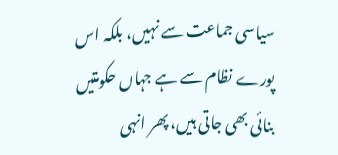سیاسی جماعت سے نہیں، بلکہ اس پورے نظام سے ہے جہاں حکومتیں بنائی بھی جاتی ہیں، پھر انہی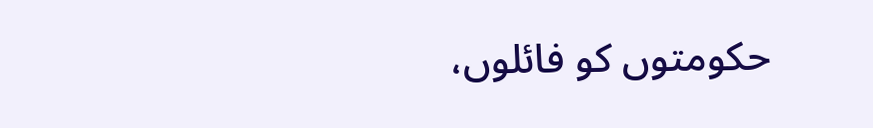حکومتوں کو فائلوں،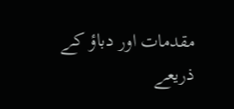مقدمات اور دباؤ کے ذریعے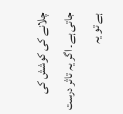چلانے کی کوشش کی جاتی ہے۔ اگر یہ تاثر درست ہے تو یہ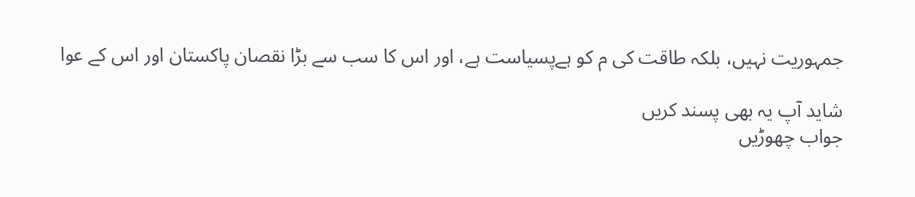جمہوریت نہیں، بلکہ طاقت کی م کو ہےپسیاست ہے، اور اس کا سب سے بڑا نقصان پاکستان اور اس کے عوا

شاید آپ یہ بھی پسند کریں
جواب چھوڑیں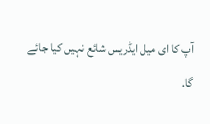آپ کا ای میل ایڈریس شائع نہیں کیا جائے گا.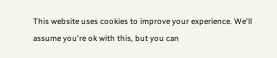This website uses cookies to improve your experience. We'll assume you're ok with this, but you can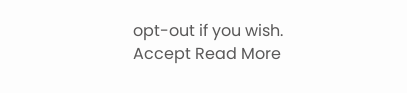opt-out if you wish. Accept Read More